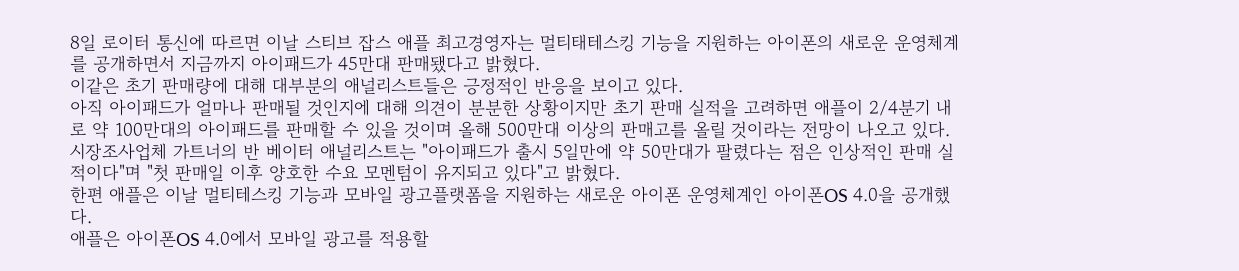8일 로이터 통신에 따르면 이날 스티브 잡스 애플 최고경영자는 멀티태테스킹 기능을 지원하는 아이폰의 새로운 운영체계를 공개하면서 지금까지 아이패드가 45만대 판매됐다고 밝혔다.
이같은 초기 판매량에 대해 대부분의 애널리스트들은 긍정적인 반응을 보이고 있다.
아직 아이패드가 얼마나 판매될 것인지에 대해 의견이 분분한 상황이지만 초기 판매 실적을 고려하면 애플이 2/4분기 내로 약 100만대의 아이패드를 판매할 수 있을 것이며 올해 500만대 이상의 판매고를 올릴 것이라는 전망이 나오고 있다.
시장조사업체 가트너의 반 베이터 애널리스트는 "아이패드가 출시 5일만에 약 50만대가 팔렸다는 점은 인상적인 판매 실적이다"며 "첫 판매일 이후 양호한 수요 모멘텀이 유지되고 있다"고 밝혔다.
한편 애플은 이날 멀티테스킹 기능과 모바일 광고플랫폼을 지원하는 새로운 아이폰 운영체계인 아이폰OS 4.0을 공개했다.
애플은 아이폰OS 4.0에서 모바일 광고를 적용할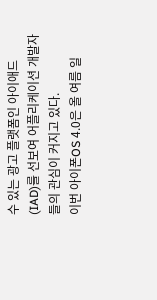수 있는 광고 플랫폼인 아이애드(IAD)를 선보여 어플리케이션 개발자들의 관심이 커지고 있다.
이번 아이폰OS 4.0은 올 여름 일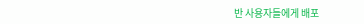반 사용자들에게 배포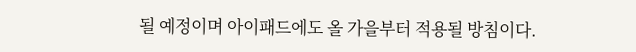될 예정이며 아이패드에도 올 가을부터 적용될 방침이다.